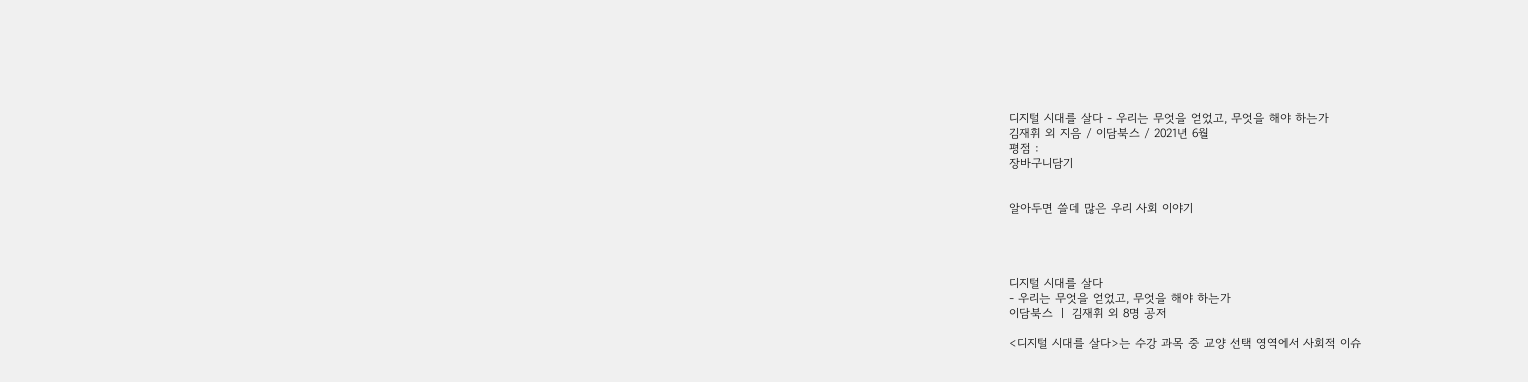디지털 시대를 살다 - 우리는 무엇을 얻었고, 무엇을 해야 하는가
김재휘 외 지음 / 이담북스 / 2021년 6월
평점 :
장바구니담기


알아두면 쓸데 많은 우리 사회 이야기




디지털 시대를 살다
- 우리는 무엇을 얻었고, 무엇을 해야 하는가
이담북스 ㅣ 김재휘 외 8명 공저

<디지털 시대를 살다>는 수강 과목 중 교양 선택 영역에서 사회적 이슈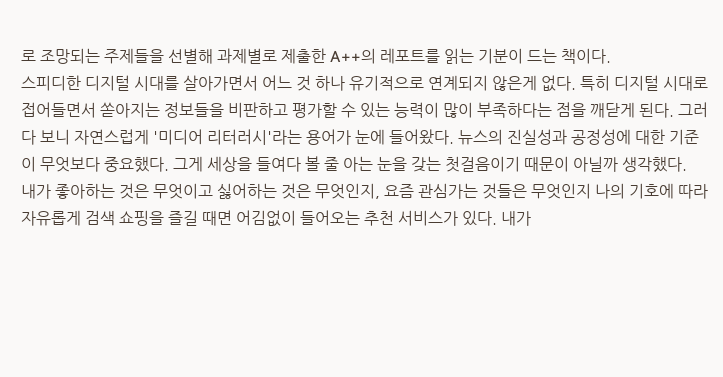로 조망되는 주제들을 선별해 과제별로 제출한 A++의 레포트를 읽는 기분이 드는 책이다.
스피디한 디지털 시대를 살아가면서 어느 것 하나 유기적으로 연계되지 않은게 없다. 특히 디지털 시대로 접어들면서 쏟아지는 정보들을 비판하고 평가할 수 있는 능력이 많이 부족하다는 점을 깨닫게 된다. 그러다 보니 자연스럽게 '미디어 리터러시'라는 용어가 눈에 들어왔다. 뉴스의 진실성과 공정성에 대한 기준이 무엇보다 중요했다. 그게 세상을 들여다 볼 줄 아는 눈을 갖는 첫걸음이기 때문이 아닐까 생각했다.
내가 좋아하는 것은 무엇이고 싫어하는 것은 무엇인지, 요즘 관심가는 것들은 무엇인지 나의 기호에 따라 자유롭게 검색 쇼핑을 즐길 때면 어김없이 들어오는 추천 서비스가 있다. 내가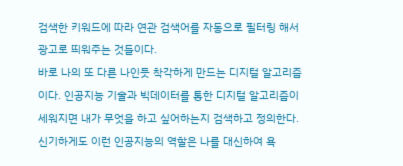검색한 키워드에 따라 연관 검색어를 자동으로 필터링 해서 광고로 띄워주는 것들이다.
바로 나의 또 다른 나인듯 착각하게 만드는 디지털 알고리즘이다. 인공지능 기술과 빅데이터를 통한 디지털 알고리즘이 세워지면 내가 무엇을 하고 싶어하는지 검색하고 정의한다. 신기하게도 이런 인공지능의 역할은 나를 대신하여 욕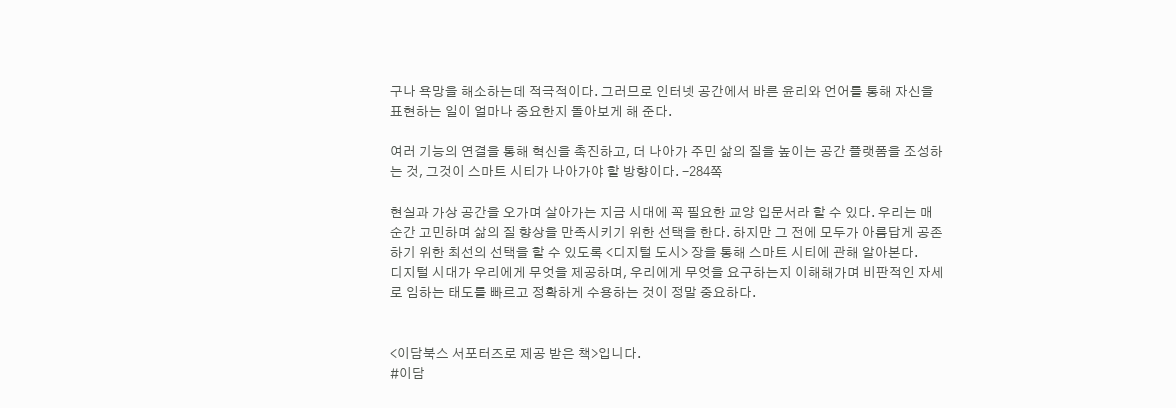구나 욕망을 해소하는데 적극적이다. 그러므로 인터넷 공간에서 바른 윤리와 언어를 통해 자신을 표현하는 일이 얼마나 중요한지 돌아보게 해 준다.

여러 기능의 연결을 통해 혁신을 촉진하고, 더 나아가 주민 삶의 질을 높이는 공간 플랫폼을 조성하는 것, 그것이 스마트 시티가 나아가야 할 방향이다. -284쪽

현실과 가상 공간을 오가며 살아가는 지금 시대에 꼭 필요한 교양 입문서라 할 수 있다. 우리는 매 순간 고민하며 삶의 질 향상을 만족시키기 위한 선택을 한다. 하지만 그 전에 모두가 아름답게 공존하기 위한 최선의 선택을 할 수 있도록 <디지털 도시> 장을 통해 스마트 시티에 관해 알아본다.
디지털 시대가 우리에게 무엇을 제공하며, 우리에게 무엇을 요구하는지 이해해가며 비판적인 자세로 임하는 태도를 빠르고 정확하게 수용하는 것이 정말 중요하다.


<이담북스 서포터즈로 제공 받은 책>입니다.
#이담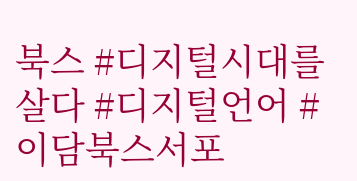북스 #디지털시대를살다 #디지털언어 #이담북스서포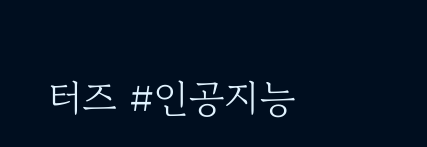터즈 #인공지능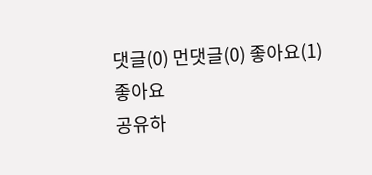댓글(0) 먼댓글(0) 좋아요(1)
좋아요
공유하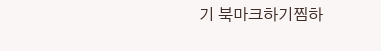기 북마크하기찜하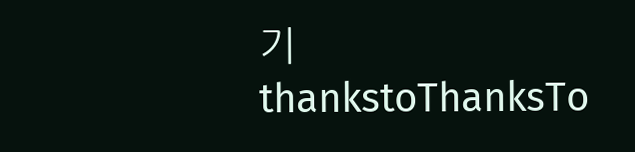기 thankstoThanksTo